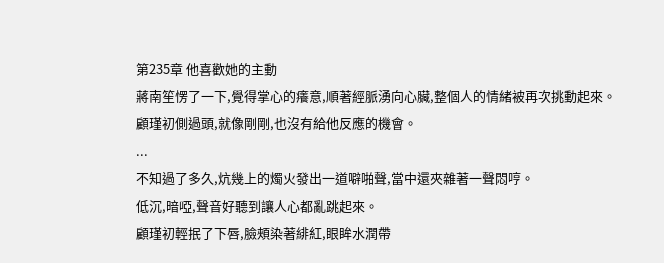第235章 他喜歡她的主動
蔣南笙愣了一下,覺得掌心的癢意,順著經脈湧向心臟,整個人的情緒被再次挑動起來。
顧瑾初側過頭,就像剛剛,也沒有給他反應的機會。
...
不知過了多久,炕幾上的燭火發出一道噼啪聲,當中還夾雜著一聲悶哼。
低沉,暗啞,聲音好聽到讓人心都亂跳起來。
顧瑾初輕抿了下唇,臉頰染著緋紅,眼眸水潤帶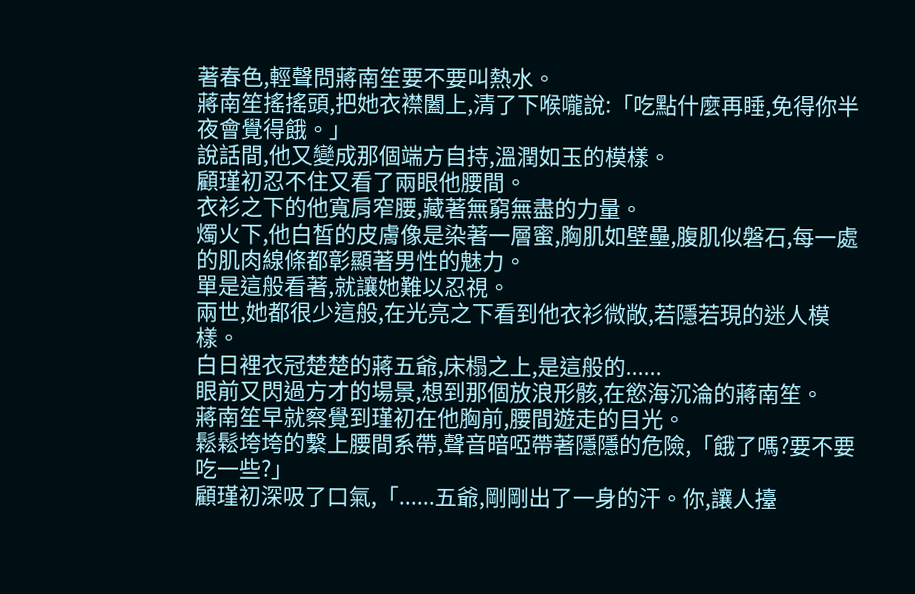著春色,輕聲問蔣南笙要不要叫熱水。
蔣南笙搖搖頭,把她衣襟闔上,清了下喉嚨說:「吃點什麼再睡,免得你半夜會覺得餓。」
說話間,他又變成那個端方自持,溫潤如玉的模樣。
顧瑾初忍不住又看了兩眼他腰間。
衣衫之下的他寬肩窄腰,藏著無窮無盡的力量。
燭火下,他白皙的皮膚像是染著一層蜜,胸肌如壁壘,腹肌似磐石,每一處的肌肉線條都彰顯著男性的魅力。
單是這般看著,就讓她難以忍視。
兩世,她都很少這般,在光亮之下看到他衣衫微敞,若隱若現的迷人模樣。
白日裡衣冠楚楚的蔣五爺,床榻之上,是這般的......
眼前又閃過方才的場景,想到那個放浪形骸,在慾海沉淪的蔣南笙。
蔣南笙早就察覺到瑾初在他胸前,腰間遊走的目光。
鬆鬆垮垮的繫上腰間系帶,聲音暗啞帶著隱隱的危險,「餓了嗎?要不要吃一些?」
顧瑾初深吸了口氣,「......五爺,剛剛出了一身的汗。你,讓人擡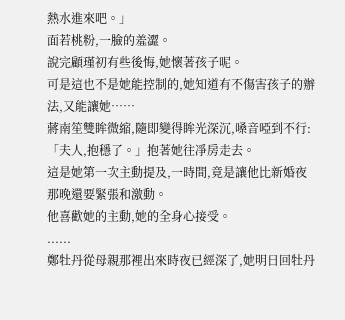熱水進來吧。」
面若桃粉,一臉的羞澀。
說完顧瑾初有些後悔,她懷著孩子呢。
可是這也不是她能控制的,她知道有不傷害孩子的辦法,又能讓她……
蔣南笙雙眸微縮,隨即變得眸光深沉,嗓音啞到不行:「夫人,抱穩了。」抱著她往凈房走去。
這是她第一次主動提及,一時間,竟是讓他比新婚夜那晚還要緊張和激動。
他喜歡她的主動,她的全身心接受。
......
鄭牡丹從母親那裡出來時夜已經深了,她明日回牡丹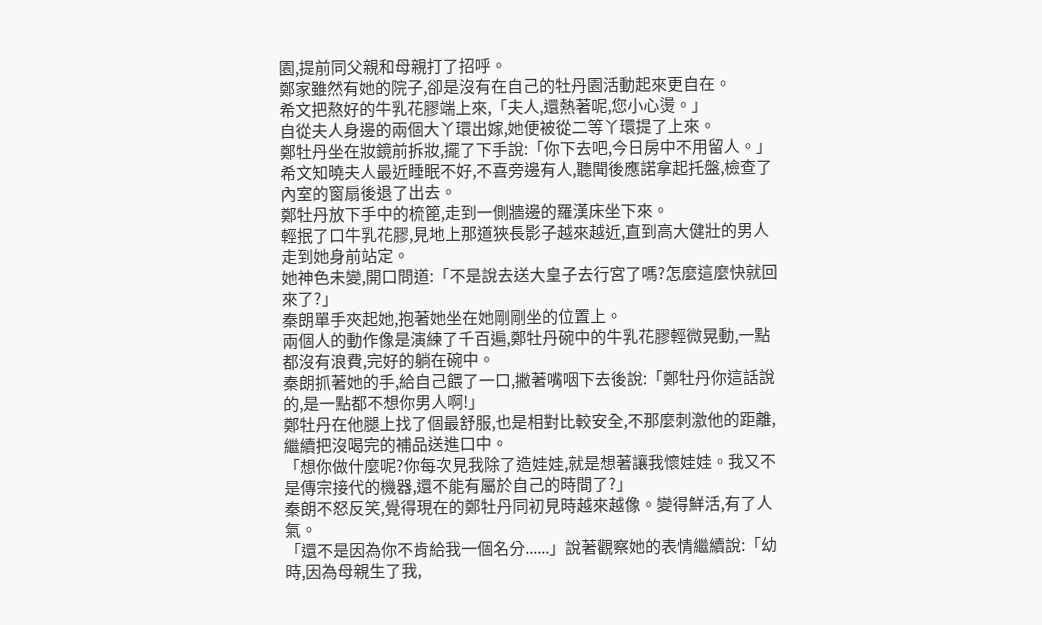園,提前同父親和母親打了招呼。
鄭家雖然有她的院子,卻是沒有在自己的牡丹園活動起來更自在。
希文把熬好的牛乳花膠端上來,「夫人,還熱著呢,您小心燙。」
自從夫人身邊的兩個大丫環出嫁,她便被從二等丫環提了上來。
鄭牡丹坐在妝鏡前拆妝,擺了下手說:「你下去吧,今日房中不用留人。」
希文知曉夫人最近睡眠不好,不喜旁邊有人,聽聞後應諾拿起托盤,檢查了內室的窗扇後退了出去。
鄭牡丹放下手中的梳篦,走到一側牆邊的羅漢床坐下來。
輕抿了口牛乳花膠,見地上那道狹長影子越來越近,直到高大健壯的男人走到她身前站定。
她神色未變,開口問道:「不是說去送大皇子去行宮了嗎?怎麼這麼快就回來了?」
秦朗單手夾起她,抱著她坐在她剛剛坐的位置上。
兩個人的動作像是演練了千百遍,鄭牡丹碗中的牛乳花膠輕微晃動,一點都沒有浪費,完好的躺在碗中。
秦朗抓著她的手,給自己餵了一口,撇著嘴咽下去後說:「鄭牡丹你這話說的,是一點都不想你男人啊!」
鄭牡丹在他腿上找了個最舒服,也是相對比較安全,不那麼刺激他的距離,繼續把沒喝完的補品送進口中。
「想你做什麼呢?你每次見我除了造娃娃,就是想著讓我懷娃娃。我又不是傳宗接代的機器,還不能有屬於自己的時間了?」
秦朗不怒反笑,覺得現在的鄭牡丹同初見時越來越像。變得鮮活,有了人氣。
「還不是因為你不肯給我一個名分......」說著觀察她的表情繼續說:「幼時,因為母親生了我,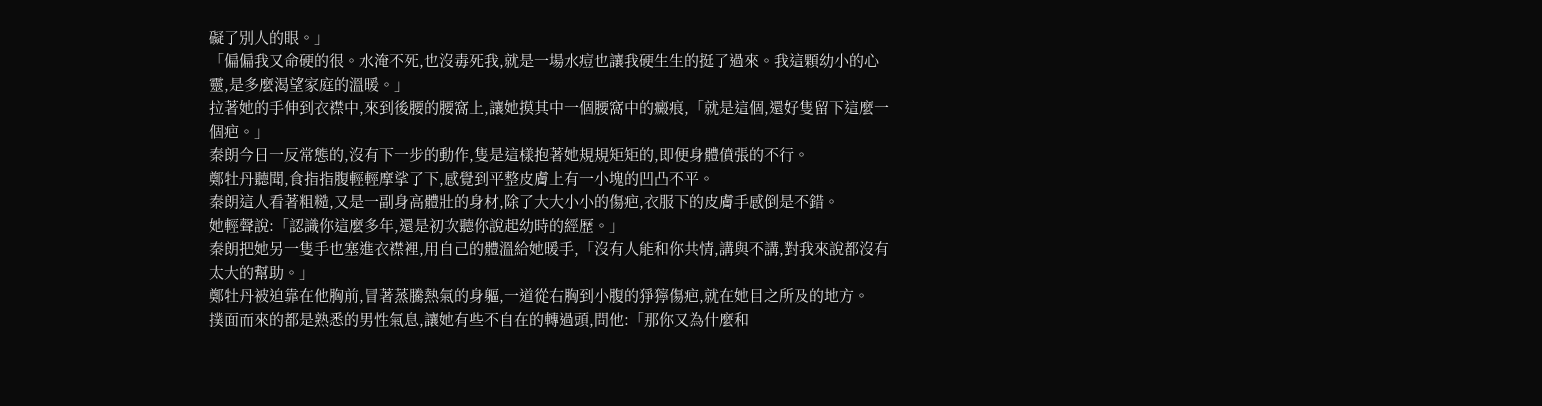礙了別人的眼。」
「偏偏我又命硬的很。水淹不死,也沒毒死我,就是一場水痘也讓我硬生生的挺了過來。我這顆幼小的心靈,是多麼渴望家庭的溫暖。」
拉著她的手伸到衣襟中,來到後腰的腰窩上,讓她摸其中一個腰窩中的癜痕,「就是這個,還好隻留下這麼一個疤。」
秦朗今日一反常態的,沒有下一步的動作,隻是這樣抱著她規規矩矩的,即便身體僨張的不行。
鄭牡丹聽聞,食指指腹輕輕摩挲了下,感覺到平整皮膚上有一小塊的凹凸不平。
秦朗這人看著粗糙,又是一副身高體壯的身材,除了大大小小的傷疤,衣服下的皮膚手感倒是不錯。
她輕聲說:「認識你這麼多年,還是初次聽你說起幼時的經歷。」
秦朗把她另一隻手也塞進衣襟裡,用自己的體溫給她暖手,「沒有人能和你共情,講與不講,對我來說都沒有太大的幫助。」
鄭牡丹被迫靠在他胸前,冒著蒸騰熱氣的身軀,一道從右胸到小腹的猙獰傷疤,就在她目之所及的地方。
撲面而來的都是熟悉的男性氣息,讓她有些不自在的轉過頭,問他:「那你又為什麼和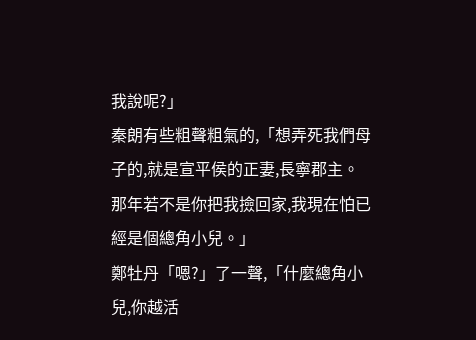我說呢?」
秦朗有些粗聲粗氣的,「想弄死我們母子的,就是宣平侯的正妻,長寧郡主。那年若不是你把我撿回家,我現在怕已經是個總角小兒。」
鄭牡丹「嗯?」了一聲,「什麼總角小兒,你越活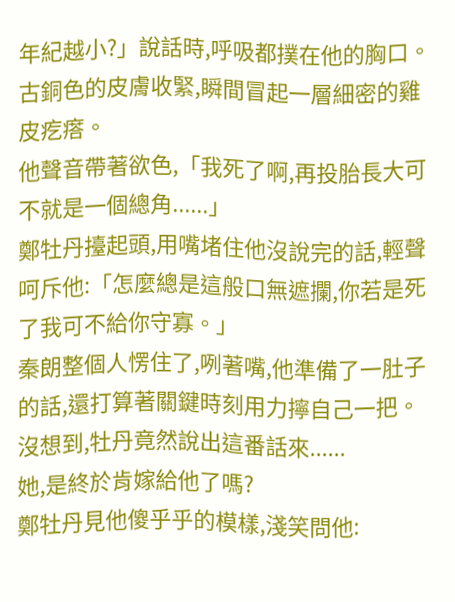年紀越小?」說話時,呼吸都撲在他的胸口。
古銅色的皮膚收緊,瞬間冒起一層細密的雞皮疙瘩。
他聲音帶著欲色,「我死了啊,再投胎長大可不就是一個總角......」
鄭牡丹擡起頭,用嘴堵住他沒說完的話,輕聲呵斥他:「怎麼總是這般口無遮攔,你若是死了我可不給你守寡。」
秦朗整個人愣住了,咧著嘴,他準備了一肚子的話,還打算著關鍵時刻用力擰自己一把。
沒想到,牡丹竟然說出這番話來......
她,是終於肯嫁給他了嗎?
鄭牡丹見他傻乎乎的模樣,淺笑問他: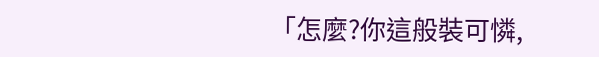「怎麼?你這般裝可憐,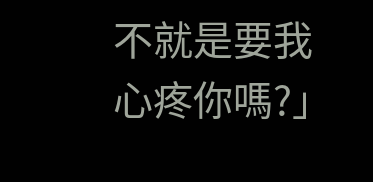不就是要我心疼你嗎?」